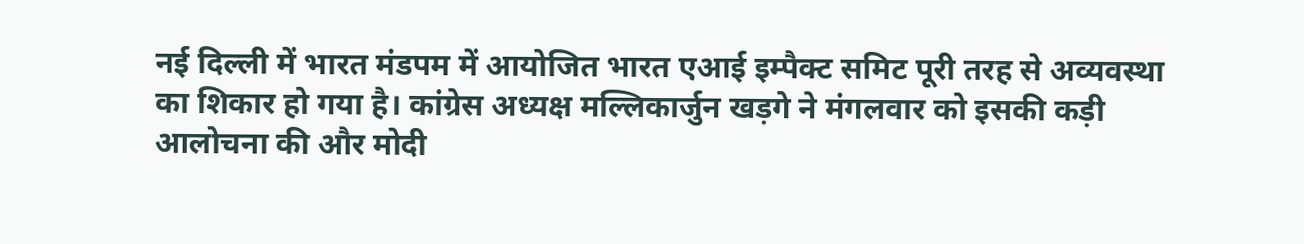नई दिल्ली में भारत मंडपम में आयोजित भारत एआई इम्पैक्ट समिट पूरी तरह से अव्यवस्था का शिकार हो गया है। कांग्रेस अध्यक्ष मल्लिकार्जुन खड़गे ने मंगलवार को इसकी कड़ी आलोचना की और मोदी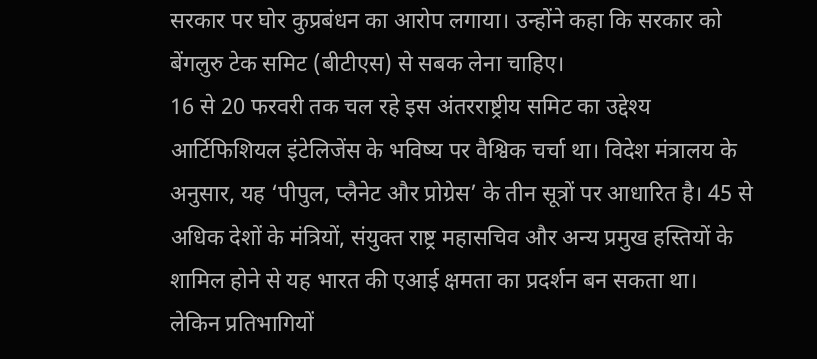सरकार पर घोर कुप्रबंधन का आरोप लगाया। उन्होंने कहा कि सरकार को बेंगलुरु टेक समिट (बीटीएस) से सबक लेना चाहिए।
16 से 20 फरवरी तक चल रहे इस अंतरराष्ट्रीय समिट का उद्देश्य आर्टिफिशियल इंटेलिजेंस के भविष्य पर वैश्विक चर्चा था। विदेश मंत्रालय के अनुसार, यह ‘पीपुल, प्लैनेट और प्रोग्रेस’ के तीन सूत्रों पर आधारित है। 45 से अधिक देशों के मंत्रियों, संयुक्त राष्ट्र महासचिव और अन्य प्रमुख हस्तियों के शामिल होने से यह भारत की एआई क्षमता का प्रदर्शन बन सकता था।
लेकिन प्रतिभागियों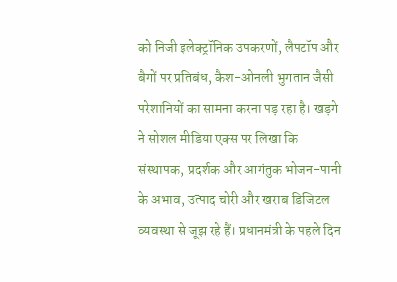को निजी इलेक्ट्रॉनिक उपकरणों, लैपटॉप और बैगों पर प्रतिबंध, कैश-ओनली भुगतान जैसी परेशानियों का सामना करना पड़ रहा है। खड़गे ने सोशल मीडिया एक्स पर लिखा कि संस्थापक, प्रदर्शक और आगंतुक भोजन-पानी के अभाव, उत्पाद चोरी और खराब डिजिटल व्यवस्था से जूझ रहे हैं। प्रधानमंत्री के पहले दिन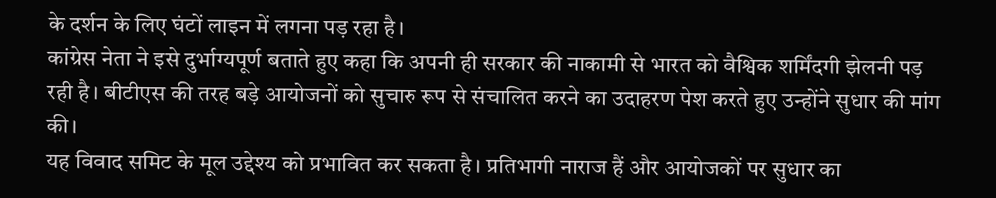के दर्शन के लिए घंटों लाइन में लगना पड़ रहा है।
कांग्रेस नेता ने इसे दुर्भाग्यपूर्ण बताते हुए कहा कि अपनी ही सरकार की नाकामी से भारत को वैश्विक शर्मिंदगी झेलनी पड़ रही है। बीटीएस की तरह बड़े आयोजनों को सुचारु रूप से संचालित करने का उदाहरण पेश करते हुए उन्होंने सुधार की मांग की।
यह विवाद समिट के मूल उद्देश्य को प्रभावित कर सकता है। प्रतिभागी नाराज हैं और आयोजकों पर सुधार का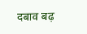दबाव बढ़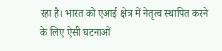रहा है। भारत को एआई क्षेत्र में नेतृत्व स्थापित करने के लिए ऐसी घटनाओं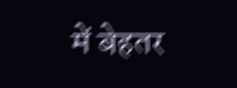में बेहतर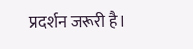प्रदर्शन जरूरी है।